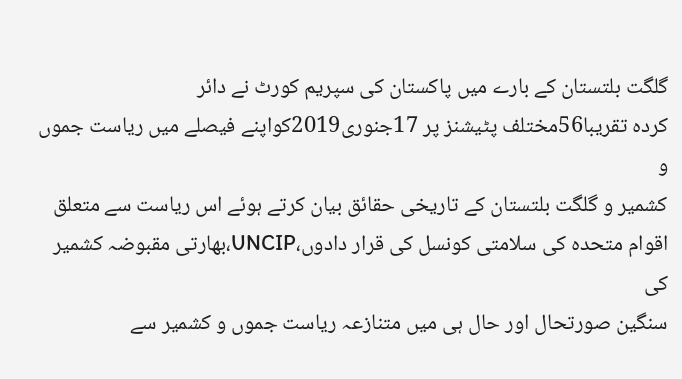گلگت بلتستان کے بارے میں پاکستان کی سپریم کورٹ نے دائر
کردہ تقریبا56مختلف پٹیشنز پر 17جنوری2019کواپنے فیصلے میں ریاست جموں و
کشمیر و گلگت بلتستان کے تاریخی حقائق بیان کرتے ہوئے اس ریاست سے متعلق
اقوام متحدہ کی سلامتی کونسل کی قرار دادوں،UNCIP،بھارتی مقبوضہ کشمیر کی
سنگین صورتحال اور حال ہی میں متنازعہ ریاست جموں و کشمیر سے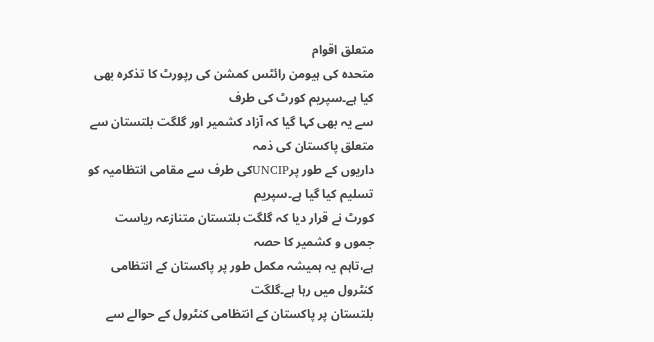متعلق اقوام
متحدہ کی ہیومن رائٹس کمشن کی رپورٹ کا تذکرہ بھی کیا ہے۔سپریم کورٹ کی طرف
سے یہ بھی کہا گیا کہ آزاد کشمیر اور گلگت بلتستان سے متعلق پاکستان کی ذمہ
داریوں کے طور پرUNCIPکی طرف سے مقامی انتظامیہ کو تسلیم کیا گیا ہے۔سپریم
کورٹ نے قرار دیا کہ گلگت بلتستان متنازعہ ریاست جموں و کشمیر کا حصہ
ہے،تاہم یہ ہمیشہ مکمل طور پر پاکستان کے انتظامی کنٹرول میں رہا ہے۔گلگت
بلتستان پر پاکستان کے انتظامی کنٹرول کے حوالے سے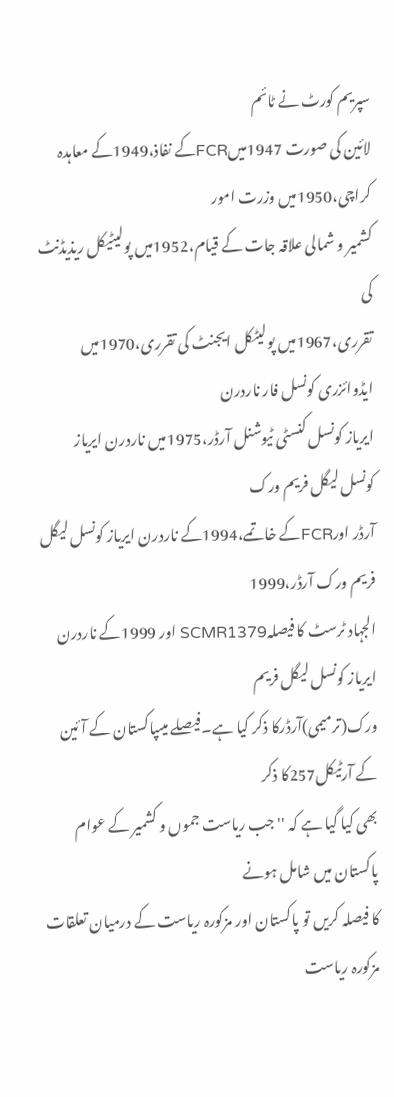سپریم کورٹ نے ٹائم
لائین کی صورت 1947میںFCRکے نفاذ،1949کے معاہدہ کراچی،1950میں وزرت امور
کشمیر و شمالی علاقہ جات کے قیام،1952میں پولیٹیکل ریذیڈنٹ کی
تقرری،1967میں پولیٹکل ایجنٹ کی تقرری،1970میں ایڈوائزری کونسل فار ناردرن
ایریاز کونسل کنسٹی ٹیوشنل آرڈر،1975میں ناردرن ایریاز کونسل لیگل فریم ورک
آرڈر اورFCRکے خاتمے،1994کے ناردرن ایریاز کونسل لیگل فریم ورک آرڈر،1999
الجہاد ٹرسٹ کا فیصلہSCMR1379 اور 1999کے ناردرن ایریاز کونسل لیگل فریم
ورک(ترمیمی)آرڈرکا ذکر کیا ہے۔فیصلے میںپاکستان کے آئین کے آرٹیکل257کا ذکر
بھی کیا گیا ہے کہ '' جب ریاست جموں و کشمیر کے عوام پاکستان میں شامل ہونے
کا فیصلہ کریں تو پاکستان اور مزکورہ ریاست کے درمیان تعلقات مزکورہ ریاست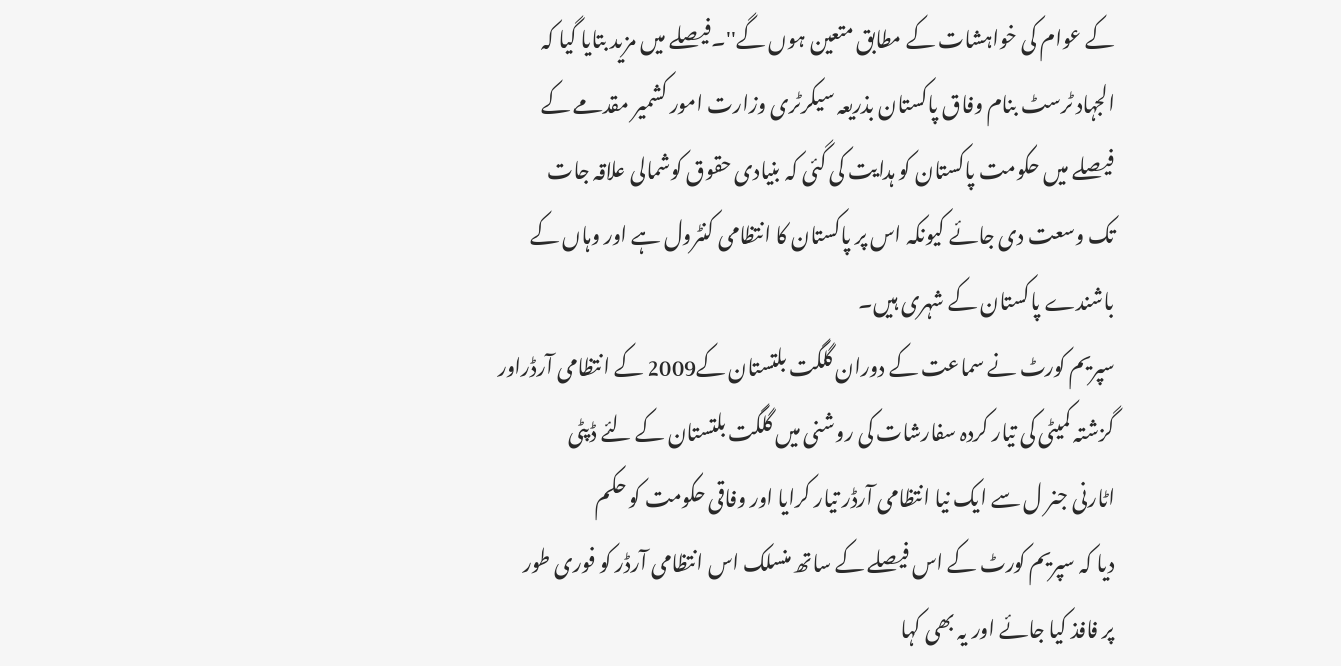کے عوام کی خواہشات کے مطابق متعین ہوں گے''۔فیصلے میں مزید بتایا گیا کہ
الجہاد ٹرسٹ بنام وفاق پاکستان بذریعہ سیکرٹری وزارت امور کشمیر مقدمے کے
فیصلے میں حکومت پاکستان کو ہدایت کی گئی کہ بنیادی حقوق کوشمالی علاقہ جات
تک وسعت دی جائے کیونکہ اس پر پاکستان کا انتظامی کنٹرول ہے اور وہاں کے
باشندے پاکستان کے شہری ہیں۔
سپریم کورٹ نے سماعت کے دوران گلگت بلتستان کے2009 کے انتظامی آرڈراور
گزشتہ کمیٹی کی تیار کردہ سفارشات کی روشنی میں گلگت بلتستان کے لئے ڈپٹی
اٹارنی جنر ل سے ایک نیا انتظامی آرڈر تیار کرایا اور وفاقی حکومت کو حکم
دیا کہ سپریم کورٹ کے اس فیصلے کے ساتھ منسلک اس انتظامی آرڈر کو فوری طور
پر فافذ کیا جائے اور یہ بھی کہا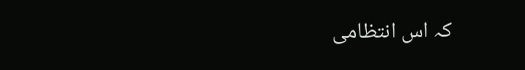کہ اس انتظامی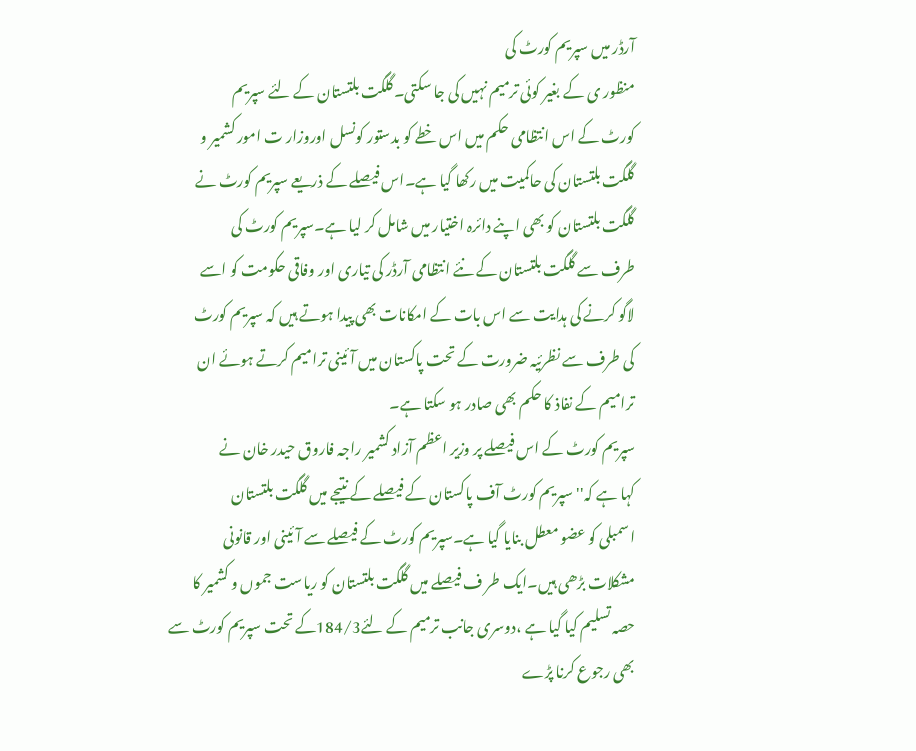آرڈر میں سپریم کورٹ کی
منظور ی کے بغیر کوئی ترمیم نہیں کی جا سکتی۔گلگت بلتستان کے لئے سپریم
کورٹ کے اس انتظامی حکم میں اس خطے کو بدستور کونسل اوروزار ت امور کشمیر و
گلگت بلتستان کی حاکمیت میں رکھا گیا ہے۔اس فیصلے کے ذریعے سپریم کورٹ نے
گلگت بلتستان کو بھی اپنے دائرہ اختیار میں شامل کر لیا ہے۔سپریم کورٹ کی
طرف سے گلگت بلتستان کے نئے انتظامی آرڈر کی تیاری اور وفاقی حکومت کو اسے
لاگو کرنے کی ہدایت سے اس بات کے امکانات بھی پیدا ہوتے ہیں کہ سپریم کورٹ
کی طرف سے نظرئیہ ضرورت کے تحت پاکستان میں آئینی ترامیم کرتے ہوئے ان
ترامیم کے نفاذ کا حکم بھی صادر ہو سکتا ہے۔
سپریم کورٹ کے اس فیصلے پر وزیر اعظم آزاد کشمیر راجہ فاروق حیدر خان نے
کہا ہے کہ'' سپریم کورٹ آف پاکستان کے فیصلے کے نتیجے میں گلگت بلتستان
اسمبلی کو عضو معطل بنایا گیا ہے۔سپریم کورٹ کے فیصلے سے آئینی اور قانونی
مشکلات بڑھی ہیں۔ایک طر ف فیصلے میں گلگت بلتستان کو ریاست جموں و کشمیر کا
حصہ تسلیم کیا گیا ہے ،دوسری جانب ترمیم کے لئے184/3کے تحت سپریم کورٹ سے
بھی رجوع کرنا پڑے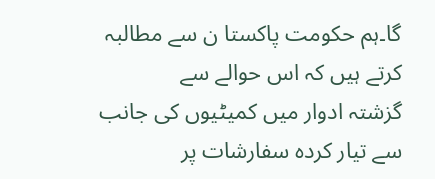گا۔ہم حکومت پاکستا ن سے مطالبہ کرتے ہیں کہ اس حوالے سے
گزشتہ ادوار میں کمیٹیوں کی جانب سے تیار کردہ سفارشات پر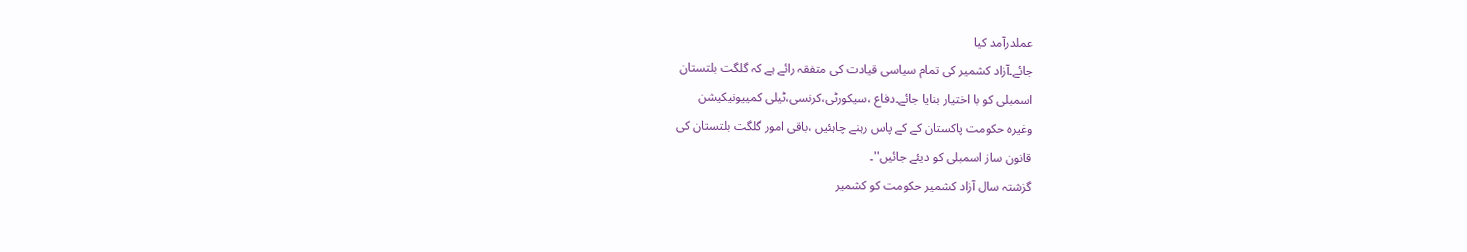عملدرآمد کیا
جائے۔آزاد کشمیر کی تمام سیاسی قیادت کی متفقہ رائے ہے کہ گلگت بلتستان
اسمبلی کو با اختیار بنایا جائے۔دفاع ،سیکورٹی،کرنسی،ٹیلی کمییونیکیشن
وغیرہ حکومت پاکستان کے کے پاس رہنے چاہئیں ،باقی امور گلگت بلتستان کی
قانون ساز اسمبلی کو دیئے جائیں''۔
گزشتہ سال آزاد کشمیر حکومت کو کشمیر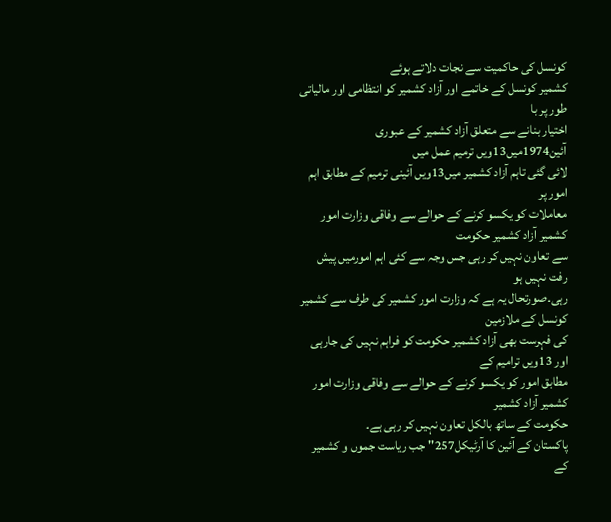کونسل کی حاکمیت سے نجات دلاتے ہوئے
کشمیر کونسل کے خاتمے اور آزاد کشمیر کو انتظامی اور مالیاتی طور پر با
اختیار بنانے سے متعلق آزاد کشمیر کے عبوری آئین1974میں13ویں ترمیم عمل میں
لائی گئی تاہم آزاد کشمیر میں13ویں آئینی ترمیم کے مطابق اہم امور پر
معاملات کو یکسو کرنے کے حوالے سے وفاقی وزارت امور کشمیر آزاد کشمیر حکومت
سے تعاون نہیں کر رہی جس وجہ سے کئی اہم امورمیں پیش رفت نہیں ہو
رہی۔صورتحال یہ ہے کہ وزارت امور کشمیر کی طرف سے کشمیر کونسل کے ملازمین
کی فہرست بھی آزاد کشمیر حکومت کو فراہم نہیں کی جارہی اور 13ویں ترامیم کے
مطابق امور کو یکسو کرنے کے حوالے سے وفاقی وزارت امور کشمیر آزاد کشمیر
حکومت کے ساتھ بالکل تعاون نہیں کر رہی ہے۔
پاکستان کے آئین کا آرٹیکل257'' جب ریاست جموں و کشمیر کے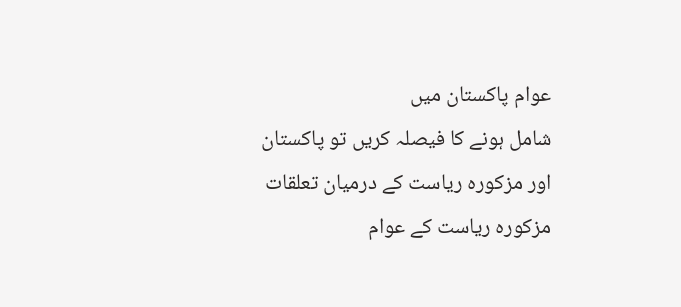عوام پاکستان میں
شامل ہونے کا فیصلہ کریں تو پاکستان اور مزکورہ ریاست کے درمیان تعلقات
مزکورہ ریاست کے عوام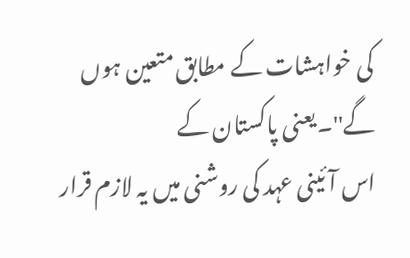کی خواہشات کے مطابق متعین ہوں گے''۔یعنی پاکستان کے
اس آئینی عہد کی روشنی میں یہ لازم قرار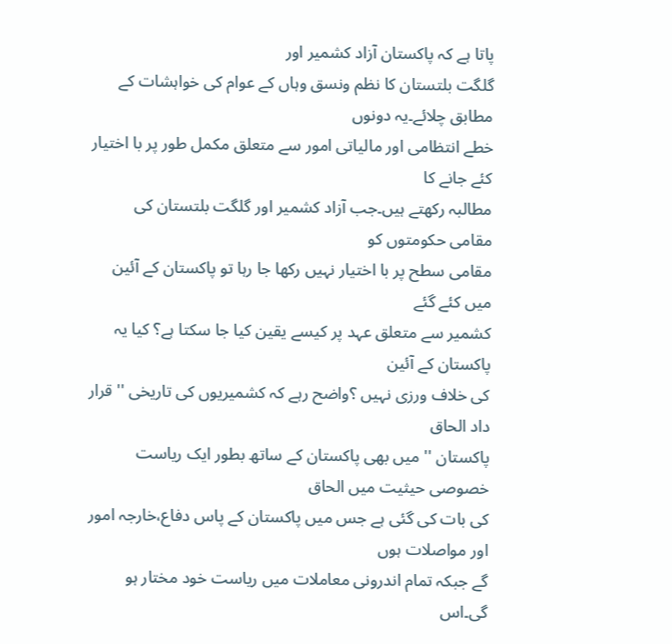پاتا ہے کہ پاکستان آزاد کشمیر اور
گلگت بلتستان کا نظم ونسق وہاں کے عوام کی خواہشات کے مطابق چلائے۔یہ دونوں
خطے انتظامی اور مالیاتی امور سے متعلق مکمل طور پر با اختیار کئے جانے کا
مطالبہ رکھتے ہیں۔جب آزاد کشمیر اور گلگت بلتستان کی مقامی حکومتوں کو
مقامی سطح پر با اختیار نہیں رکھا جا رہا تو پاکستان کے آئین میں کئے گئے
کشمیر سے متعلق عہد پر کیسے یقین کیا جا سکتا ہے؟ کیا یہ پاکستان کے آئین
کی خلاف ورزی نہیں ؟واضح رہے کہ کشمیریوں کی تاریخی '' قرار داد الحاق
پاکستان '' میں بھی پاکستان کے ساتھ بطور ایک ریاست خصوصی حیثیت میں الحاق
کی بات کی گئی ہے جس میں پاکستان کے پاس دفاع،خارجہ امور اور مواصلات ہوں
گے جبکہ تمام اندرونی معاملات میں ریاست خود مختار ہو گی۔اس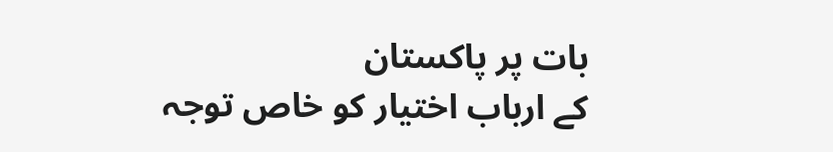بات پر پاکستان
کے ارباب اختیار کو خاص توجہ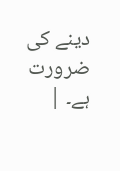دینے کی ضرورت ہے۔ |